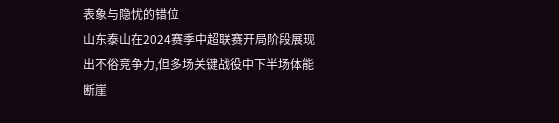表象与隐忧的错位
山东泰山在2024赛季中超联赛开局阶段展现出不俗竞争力,但多场关键战役中下半场体能断崖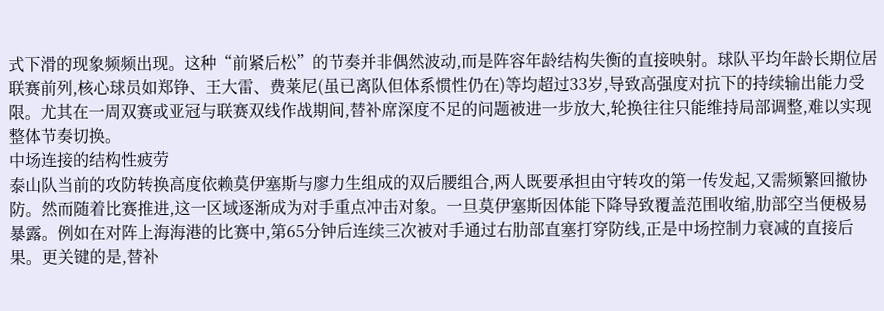式下滑的现象频频出现。这种“前紧后松”的节奏并非偶然波动,而是阵容年龄结构失衡的直接映射。球队平均年龄长期位居联赛前列,核心球员如郑铮、王大雷、费莱尼(虽已离队但体系惯性仍在)等均超过33岁,导致高强度对抗下的持续输出能力受限。尤其在一周双赛或亚冠与联赛双线作战期间,替补席深度不足的问题被进一步放大,轮换往往只能维持局部调整,难以实现整体节奏切换。
中场连接的结构性疲劳
泰山队当前的攻防转换高度依赖莫伊塞斯与廖力生组成的双后腰组合,两人既要承担由守转攻的第一传发起,又需频繁回撤协防。然而随着比赛推进,这一区域逐渐成为对手重点冲击对象。一旦莫伊塞斯因体能下降导致覆盖范围收缩,肋部空当便极易暴露。例如在对阵上海海港的比赛中,第65分钟后连续三次被对手通过右肋部直塞打穿防线,正是中场控制力衰减的直接后果。更关键的是,替补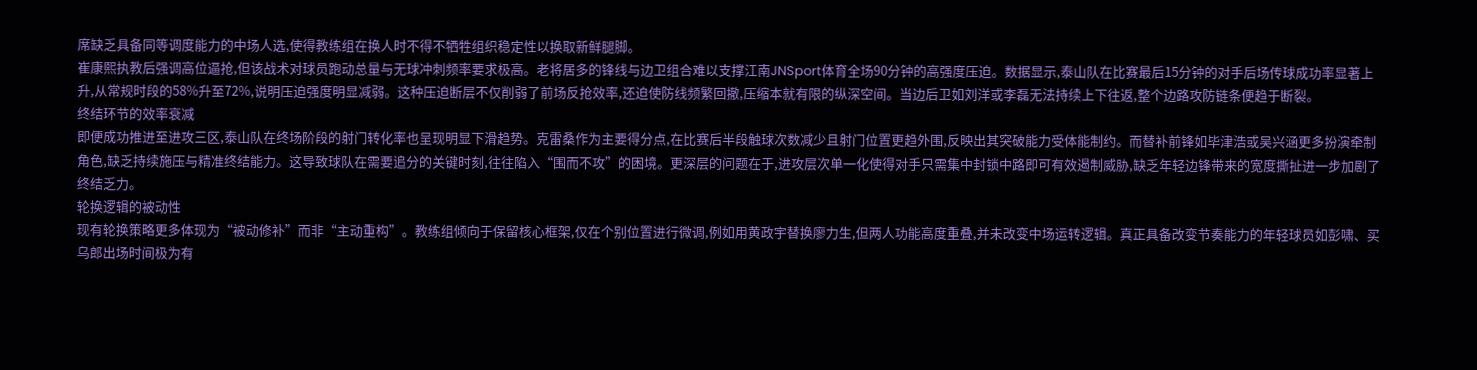席缺乏具备同等调度能力的中场人选,使得教练组在换人时不得不牺牲组织稳定性以换取新鲜腿脚。
崔康熙执教后强调高位逼抢,但该战术对球员跑动总量与无球冲刺频率要求极高。老将居多的锋线与边卫组合难以支撑江南JNSport体育全场90分钟的高强度压迫。数据显示,泰山队在比赛最后15分钟的对手后场传球成功率显著上升,从常规时段的58%升至72%,说明压迫强度明显减弱。这种压迫断层不仅削弱了前场反抢效率,还迫使防线频繁回撤,压缩本就有限的纵深空间。当边后卫如刘洋或李磊无法持续上下往返,整个边路攻防链条便趋于断裂。
终结环节的效率衰减
即便成功推进至进攻三区,泰山队在终场阶段的射门转化率也呈现明显下滑趋势。克雷桑作为主要得分点,在比赛后半段触球次数减少且射门位置更趋外围,反映出其突破能力受体能制约。而替补前锋如毕津浩或吴兴涵更多扮演牵制角色,缺乏持续施压与精准终结能力。这导致球队在需要追分的关键时刻,往往陷入“围而不攻”的困境。更深层的问题在于,进攻层次单一化使得对手只需集中封锁中路即可有效遏制威胁,缺乏年轻边锋带来的宽度撕扯进一步加剧了终结乏力。
轮换逻辑的被动性
现有轮换策略更多体现为“被动修补”而非“主动重构”。教练组倾向于保留核心框架,仅在个别位置进行微调,例如用黄政宇替换廖力生,但两人功能高度重叠,并未改变中场运转逻辑。真正具备改变节奏能力的年轻球员如彭啸、买乌郎出场时间极为有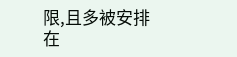限,且多被安排在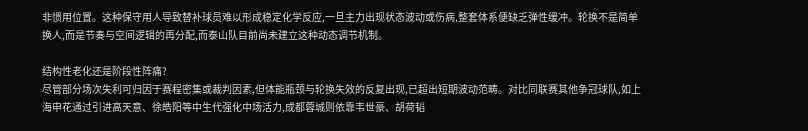非惯用位置。这种保守用人导致替补球员难以形成稳定化学反应,一旦主力出现状态波动或伤病,整套体系便缺乏弹性缓冲。轮换不是简单换人,而是节奏与空间逻辑的再分配,而泰山队目前尚未建立这种动态调节机制。

结构性老化还是阶段性阵痛?
尽管部分场次失利可归因于赛程密集或裁判因素,但体能瓶颈与轮换失效的反复出现,已超出短期波动范畴。对比同联赛其他争冠球队,如上海申花通过引进高天意、徐皓阳等中生代强化中场活力,成都蓉城则依靠韦世豪、胡荷韬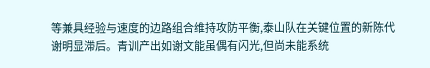等兼具经验与速度的边路组合维持攻防平衡,泰山队在关键位置的新陈代谢明显滞后。青训产出如谢文能虽偶有闪光,但尚未能系统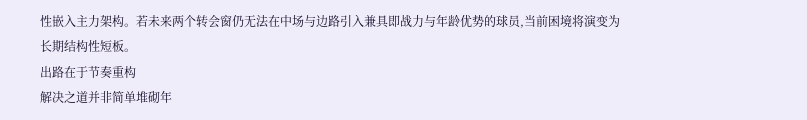性嵌入主力架构。若未来两个转会窗仍无法在中场与边路引入兼具即战力与年龄优势的球员,当前困境将演变为长期结构性短板。
出路在于节奏重构
解决之道并非简单堆砌年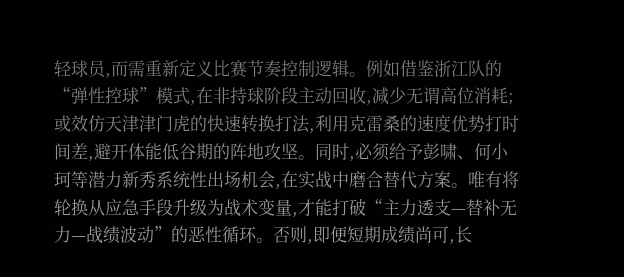轻球员,而需重新定义比赛节奏控制逻辑。例如借鉴浙江队的“弹性控球”模式,在非持球阶段主动回收,减少无谓高位消耗;或效仿天津津门虎的快速转换打法,利用克雷桑的速度优势打时间差,避开体能低谷期的阵地攻坚。同时,必须给予彭啸、何小珂等潜力新秀系统性出场机会,在实战中磨合替代方案。唯有将轮换从应急手段升级为战术变量,才能打破“主力透支—替补无力—战绩波动”的恶性循环。否则,即便短期成绩尚可,长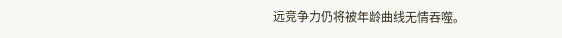远竞争力仍将被年龄曲线无情吞噬。